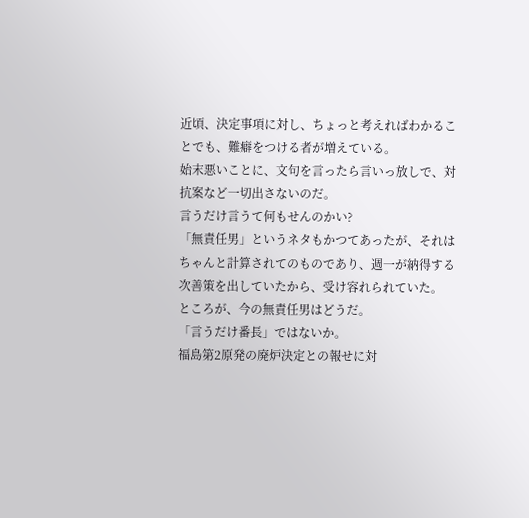近頃、決定事項に対し、ちょっと考えればわかることでも、難癖をつける者が増えている。
始末悪いことに、文句を言ったら言いっ放しで、対抗案など一切出さないのだ。
言うだけ言うて何もせんのかい?
「無責任男」というネタもかつてあったが、それはちゃんと計算されてのものであり、週一が納得する次善策を出していたから、受け容れられていた。
ところが、今の無責任男はどうだ。
「言うだけ番長」ではないか。
福島第2原発の廃炉決定との報せに対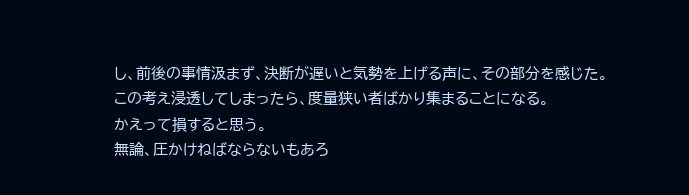し、前後の事情汲まず、決断が遅いと気勢を上げる声に、その部分を感じた。
この考え浸透してしまったら、度量狭い者ばかり集まることになる。
かえって損すると思う。
無論、圧かけねばならないもあろ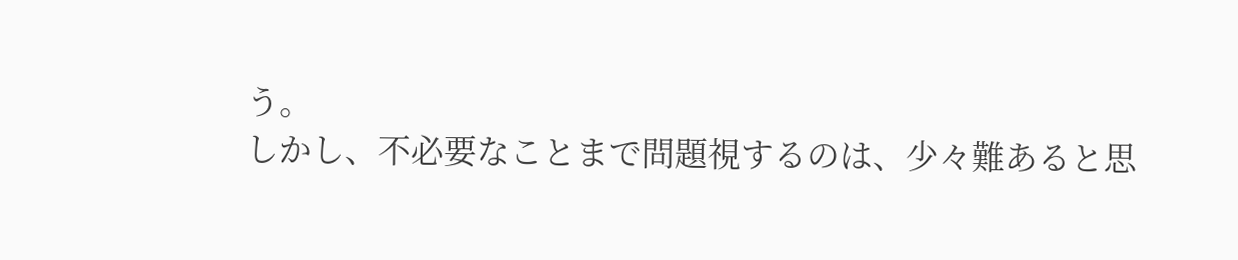う。
しかし、不必要なことまで問題視するのは、少々難あると思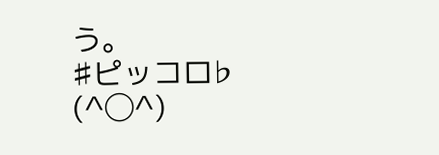う。
♯ピッコロ♭
(^◯^)